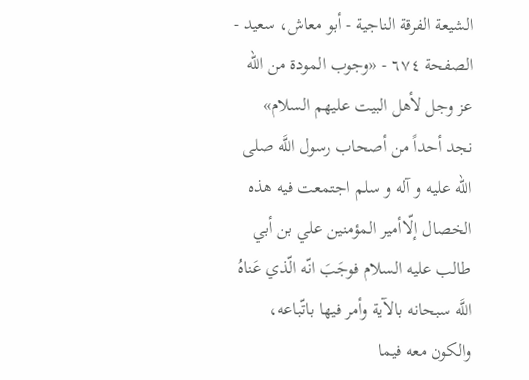الشيعة الفرقة الناجية - أبو معاش، سعيد - الصفحة ٦٧٤ - «وجوب المودة من الله عز وجل لأهل البيت عليهم السلام»
نجد أحداً من أصحاب رسول اللَّه صلى الله عليه و آله و سلم اجتمعت فيه هذه الخصال إلّاأمير المؤمنين علي بن أبي طالب عليه السلام فوجَبَ انّه الّذي عَناهُ اللَّه سبحانه بالآية وأمر فيها باتّباعه، والكون معه فيما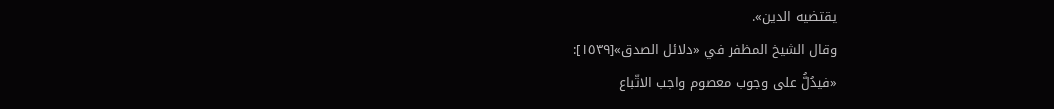يقتضيه الدين».
وقال الشيخ المظفر في «دلائل الصدق»[١٥٣٩]:
«فيدُلُّ على وجوب معصوم واجب الاتّباع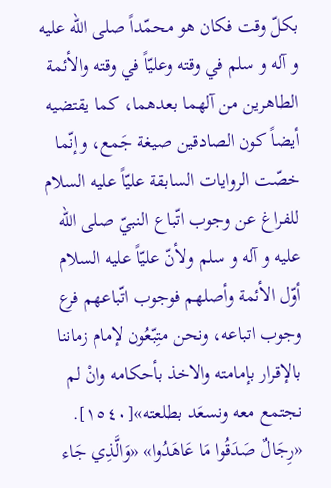بكلّ وقت فكان هو محمّداً صلى الله عليه و آله و سلم في وقته وعليّاً في وقته والأئمة الطاهرين من آلهما بعدهما، كما يقتضيه أيضاً كون الصادقين صيغة جَمع، وإنّما خصّت الروايات السابقة عليّاً عليه السلام للفراغ عن وجوب اتّباع النبيّ صلى الله عليه و آله و سلم ولأنّ عليّاً عليه السلام أوّل الأئمة وأصلهم فوجوب اتّباعهم فرع وجوب اتباعه، ونحن متِبّعُون لإمام زماننا بالإقرار بإمامته والاخذ بأحكامه وانْ لم نجتمع معه ونسعَد بطلعته»[١٥٤٠].
«رِجَالٌ صَدَقُوا مَا عَاهَدُوا» «وَالَّذِي جَاء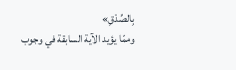بِالصِّدْقِ»
وممّا يؤيد الآية السابقة في وجوب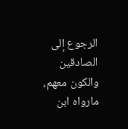الرجوع إلى الصادقين والكون معهم، مارواه ابن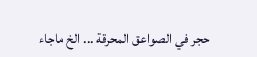حجر في الصواعق المحرقة ... الخ ماجاء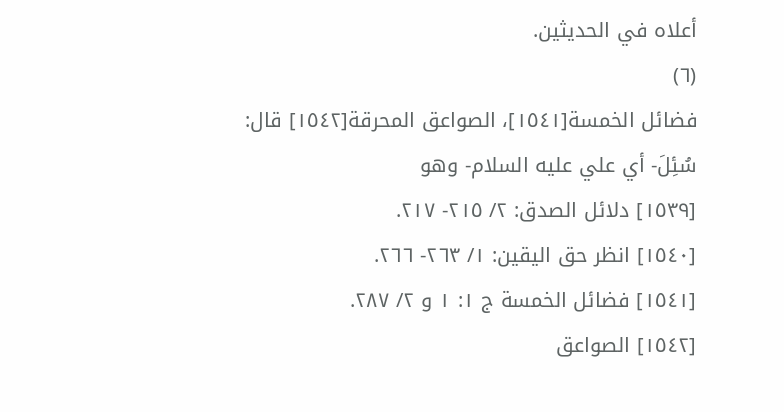أعلاه في الحديثين.
(٦)
فضائل الخمسة[١٥٤١]، الصواعق المحرقة[١٥٤٢] قال: سُئِلَ- أي علي عليه السلام- وهو
[١٥٣٩] دلائل الصدق: ٢/ ٢١٥- ٢١٧.
[١٥٤٠] انظر حق اليقين: ١/ ٢٦٣- ٢٦٦.
[١٥٤١] فضائل الخمسة ج ١: ١ و ٢/ ٢٨٧.
[١٥٤٢] الصواعق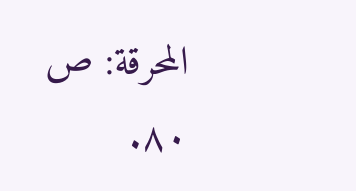المحرقة: ص ٨٠.